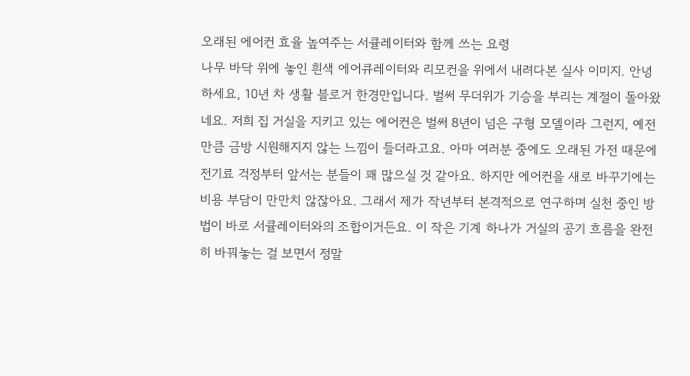오래된 에어컨 효율 높여주는 서큘레이터와 함께 쓰는 요령
나무 바닥 위에 놓인 흰색 에어큐레이터와 리모컨을 위에서 내려다본 실사 이미지. 안녕하세요, 10년 차 생활 블로거 한경만입니다. 벌써 무더위가 기승을 부리는 계절이 돌아왔네요. 저희 집 거실을 지키고 있는 에어컨은 벌써 8년이 넘은 구형 모델이라 그런지, 예전만큼 금방 시원해지지 않는 느낌이 들더라고요. 아마 여러분 중에도 오래된 가전 때문에 전기료 걱정부터 앞서는 분들이 꽤 많으실 것 같아요. 하지만 에어컨을 새로 바꾸기에는 비용 부담이 만만치 않잖아요. 그래서 제가 작년부터 본격적으로 연구하며 실천 중인 방법이 바로 서큘레이터와의 조합이거든요. 이 작은 기계 하나가 거실의 공기 흐름을 완전히 바꿔놓는 걸 보면서 정말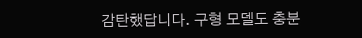감탄했답니다. 구형 모델도 충분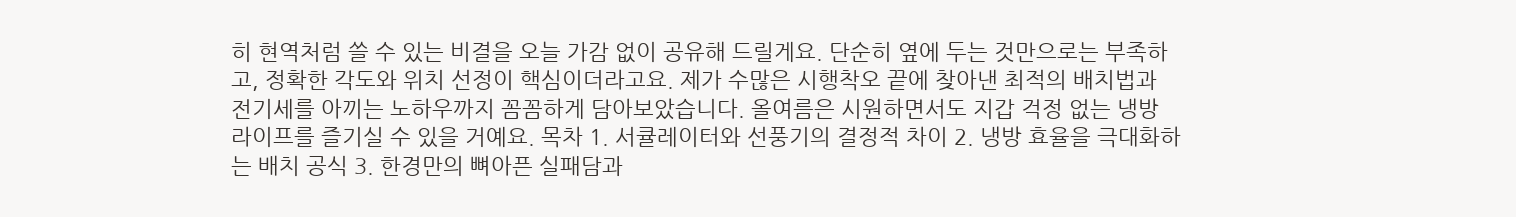히 현역처럼 쓸 수 있는 비결을 오늘 가감 없이 공유해 드릴게요. 단순히 옆에 두는 것만으로는 부족하고, 정확한 각도와 위치 선정이 핵심이더라고요. 제가 수많은 시행착오 끝에 찾아낸 최적의 배치법과 전기세를 아끼는 노하우까지 꼼꼼하게 담아보았습니다. 올여름은 시원하면서도 지갑 걱정 없는 냉방 라이프를 즐기실 수 있을 거예요. 목차 1. 서큘레이터와 선풍기의 결정적 차이 2. 냉방 효율을 극대화하는 배치 공식 3. 한경만의 뼈아픈 실패담과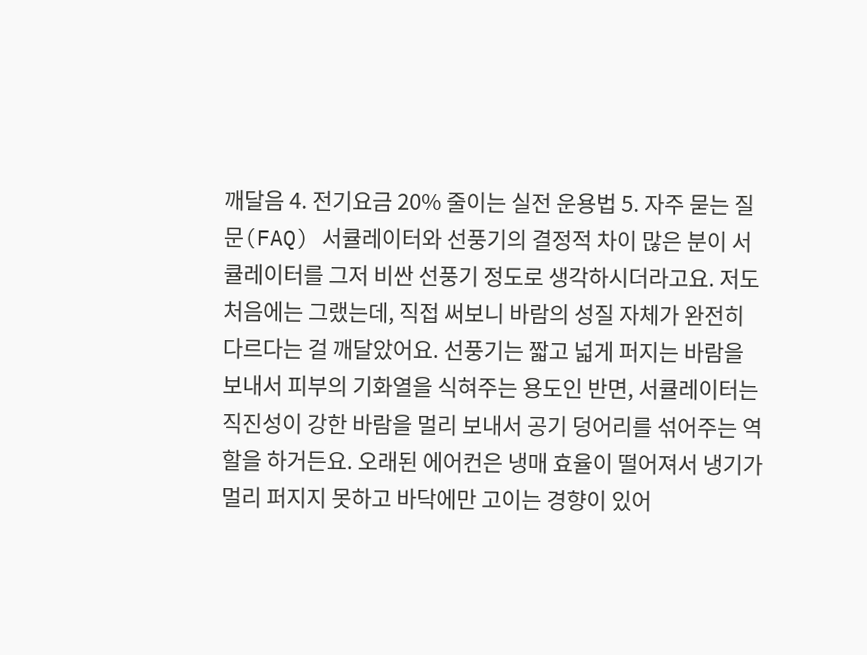깨달음 4. 전기요금 20% 줄이는 실전 운용법 5. 자주 묻는 질문(FAQ) 서큘레이터와 선풍기의 결정적 차이 많은 분이 서큘레이터를 그저 비싼 선풍기 정도로 생각하시더라고요. 저도 처음에는 그랬는데, 직접 써보니 바람의 성질 자체가 완전히 다르다는 걸 깨달았어요. 선풍기는 짧고 넓게 퍼지는 바람을 보내서 피부의 기화열을 식혀주는 용도인 반면, 서큘레이터는 직진성이 강한 바람을 멀리 보내서 공기 덩어리를 섞어주는 역할을 하거든요. 오래된 에어컨은 냉매 효율이 떨어져서 냉기가 멀리 퍼지지 못하고 바닥에만 고이는 경향이 있어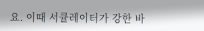요. 이때 서큘레이터가 강한 바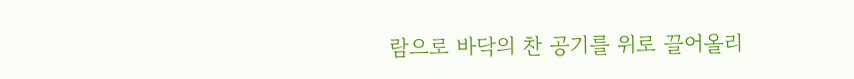람으로 바닥의 찬 공기를 위로 끌어올리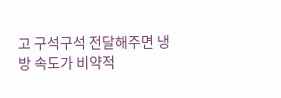고 구석구석 전달해주면 냉방 속도가 비약적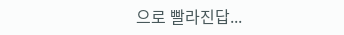으로 빨라진답...